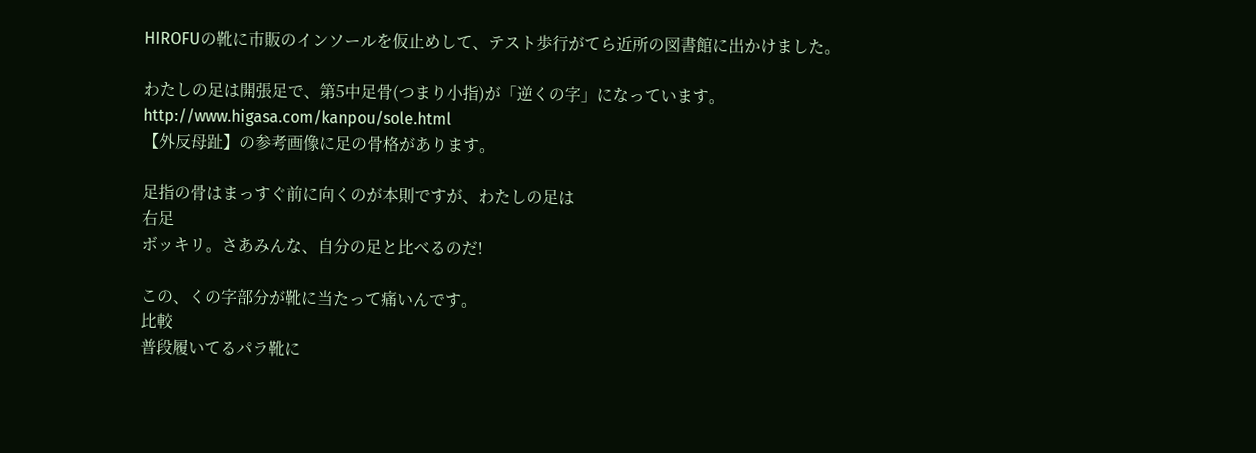HIROFUの靴に市販のインソールを仮止めして、テスト歩行がてら近所の図書館に出かけました。

わたしの足は開張足で、第5中足骨(つまり小指)が「逆くの字」になっています。
http://www.higasa.com/kanpou/sole.html
【外反母趾】の参考画像に足の骨格があります。

足指の骨はまっすぐ前に向くのが本則ですが、わたしの足は
右足
ボッキリ。さあみんな、自分の足と比べるのだ!

この、くの字部分が靴に当たって痛いんです。
比較
普段履いてるパラ靴に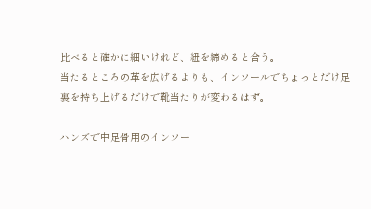比べると確かに細いけれど、紐を締めると合う。
当たるところの革を広げるよりも、インソールでちょっとだけ足裏を持ち上げるだけで靴当たりが変わるはず。

ハンズで中足骨用のインソー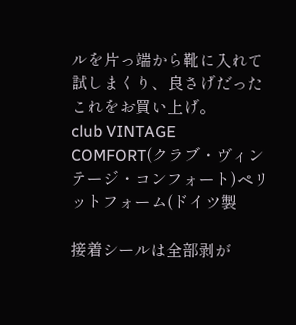ルを片っ端から靴に入れて試しまくり、良さげだったこれをお買い上げ。
club VINTAGE COMFORT(クラブ・ヴィンテージ・コンフォート)ペリットフォーム(ドイツ製

接着シールは全部剥が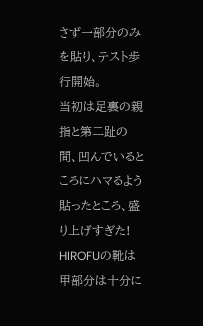さず一部分のみを貼り、テスト歩行開始。
当初は足裏の親指と第二趾の間、凹んでいるところにハマるよう貼ったところ、盛り上げすぎた!
HIROFUの靴は甲部分は十分に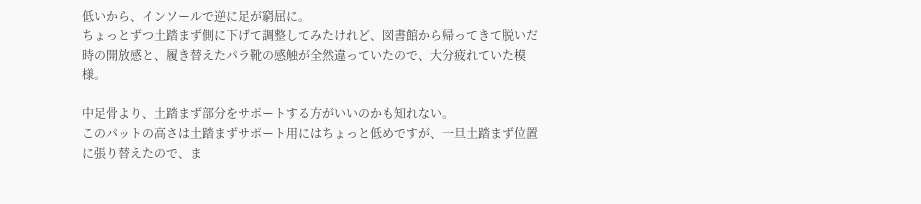低いから、インソールで逆に足が窮屈に。
ちょっとずつ土踏まず側に下げて調整してみたけれど、図書館から帰ってきて脱いだ時の開放感と、履き替えたパラ靴の感触が全然違っていたので、大分疲れていた模様。

中足骨より、土踏まず部分をサポートする方がいいのかも知れない。
このパットの高さは土踏まずサポート用にはちょっと低めですが、一旦土踏まず位置に張り替えたので、ま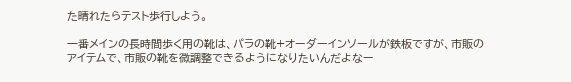た晴れたらテスト歩行しよう。

一番メインの長時間歩く用の靴は、パラの靴+オーダーインソールが鉄板ですが、市販のアイテムで、市販の靴を微調整できるようになりたいんだよなー